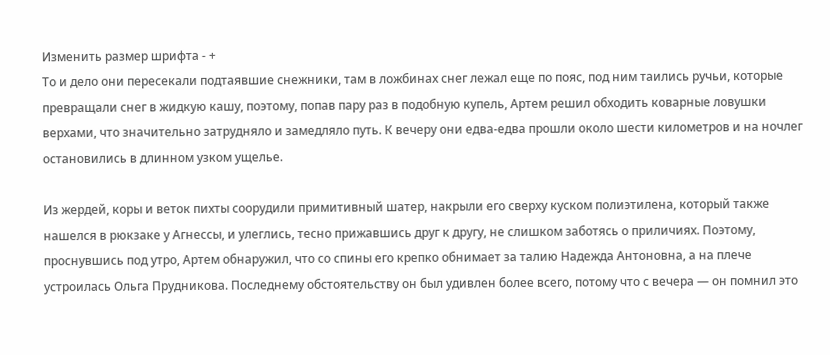Изменить размер шрифта - +
То и дело они пересекали подтаявшие снежники, там в ложбинах снег лежал еще по пояс, под ним таились ручьи, которые превращали снег в жидкую кашу, поэтому, попав пару раз в подобную купель, Артем решил обходить коварные ловушки верхами, что значительно затрудняло и замедляло путь. К вечеру они едва-едва прошли около шести километров и на ночлег остановились в длинном узком ущелье.

Из жердей, коры и веток пихты соорудили примитивный шатер, накрыли его сверху куском полиэтилена, который также нашелся в рюкзаке у Агнессы, и улеглись, тесно прижавшись друг к другу, не слишком заботясь о приличиях. Поэтому, проснувшись под утро, Артем обнаружил, что со спины его крепко обнимает за талию Надежда Антоновна, а на плече устроилась Ольга Прудникова. Последнему обстоятельству он был удивлен более всего, потому что с вечера — он помнил это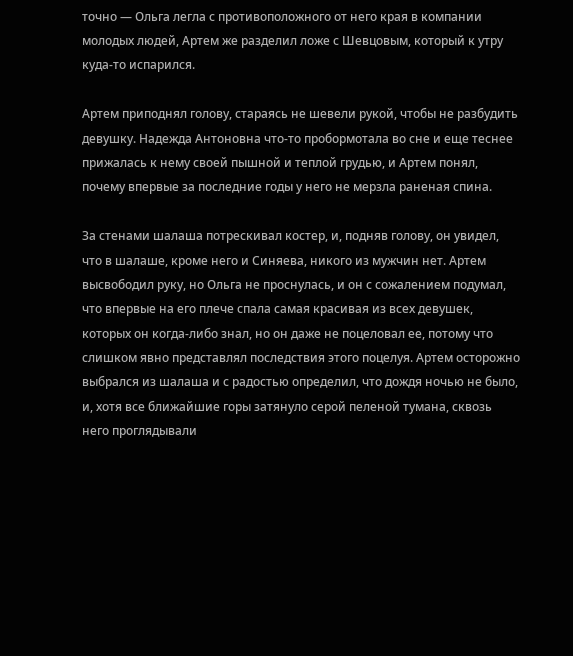точно — Ольга легла с противоположного от него края в компании молодых людей, Артем же разделил ложе с Шевцовым, который к утру куда-то испарился.

Артем приподнял голову, стараясь не шевели рукой, чтобы не разбудить девушку. Надежда Антоновна что-то пробормотала во сне и еще теснее прижалась к нему своей пышной и теплой грудью, и Артем понял, почему впервые за последние годы у него не мерзла раненая спина.

За стенами шалаша потрескивал костер, и, подняв голову, он увидел, что в шалаше, кроме него и Синяева, никого из мужчин нет. Артем высвободил руку, но Ольга не проснулась, и он с сожалением подумал, что впервые на его плече спала самая красивая из всех девушек, которых он когда-либо знал, но он даже не поцеловал ее, потому что слишком явно представлял последствия этого поцелуя. Артем осторожно выбрался из шалаша и с радостью определил, что дождя ночью не было, и, хотя все ближайшие горы затянуло серой пеленой тумана, сквозь него проглядывали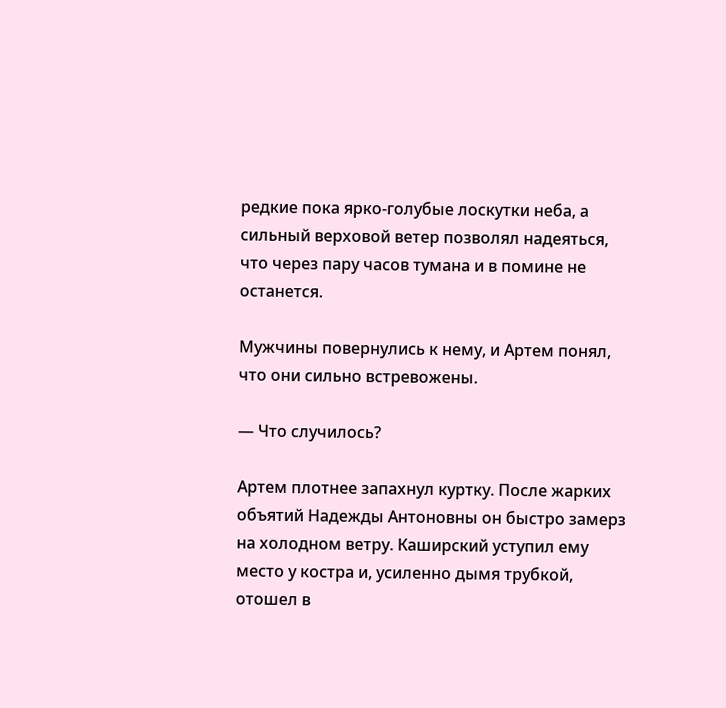редкие пока ярко-голубые лоскутки неба, а сильный верховой ветер позволял надеяться, что через пару часов тумана и в помине не останется.

Мужчины повернулись к нему, и Артем понял, что они сильно встревожены.

— Что случилось?

Артем плотнее запахнул куртку. После жарких объятий Надежды Антоновны он быстро замерз на холодном ветру. Каширский уступил ему место у костра и, усиленно дымя трубкой, отошел в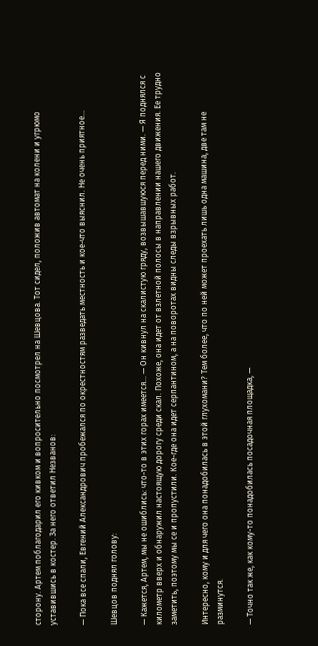сторону. Артем поблагодарил его кивком и вопросительно посмотрел на Шевцова. Тот сидел, положив автомат на колени и угрюмо уставившись в костер. За него ответил Незванов:

— Пока все спали, Евгений Александрович пробежался по окрестностям разведать местность и кое-что выяснил. Не очень приятное…

Шевцов поднял голову:

— Кажется, Артем, мы не ошиблись: что-то в этих горах имеется… — Он кивнул на скалистую гряду, возвышавшуюся перед ними. — Я поднялся с километр вверх и обнаружил настоящую дорогу среди скал. Похоже, она идет от взлетной полосы в направлении нашего движения. Ее трудно заметить, поэтому мы се и пропустили. Кое-где она идет серпантином, а на поворотах видны следы взрывных работ.

Интересно, кому и для чего она понадобилась в этой глухомани? Тем более, что по ней может проехать лишь одна машина, две там не разминутся.

— Точно так же, как кому-то понадобилась посадочная площадка, —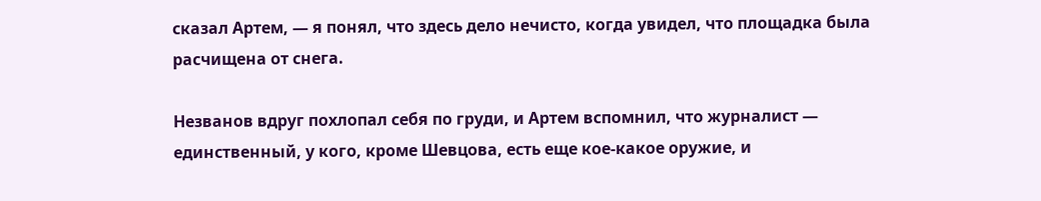сказал Артем, — я понял, что здесь дело нечисто, когда увидел, что площадка была расчищена от снега.

Незванов вдруг похлопал себя по груди, и Артем вспомнил, что журналист — единственный, у кого, кроме Шевцова, есть еще кое-какое оружие, и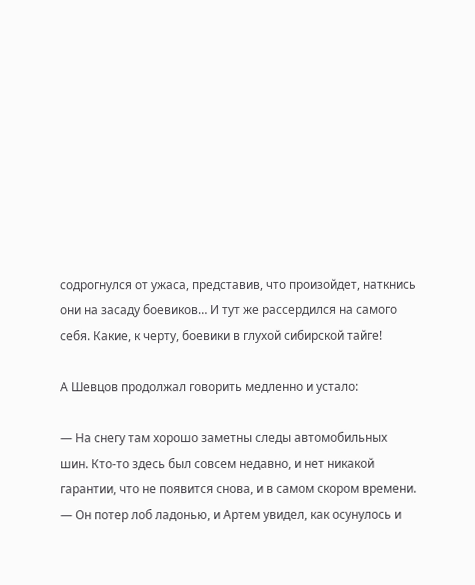содрогнулся от ужаса, представив, что произойдет, наткнись они на засаду боевиков… И тут же рассердился на самого себя. Какие, к черту, боевики в глухой сибирской тайге!

А Шевцов продолжал говорить медленно и устало:

— На снегу там хорошо заметны следы автомобильных шин. Кто-то здесь был совсем недавно, и нет никакой гарантии, что не появится снова, и в самом скором времени. — Он потер лоб ладонью, и Артем увидел, как осунулось и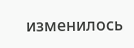изменилось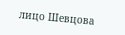лицо Шевцова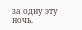за одну эту ночь.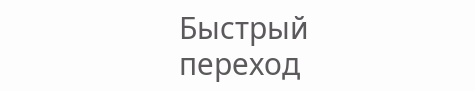Быстрый переход